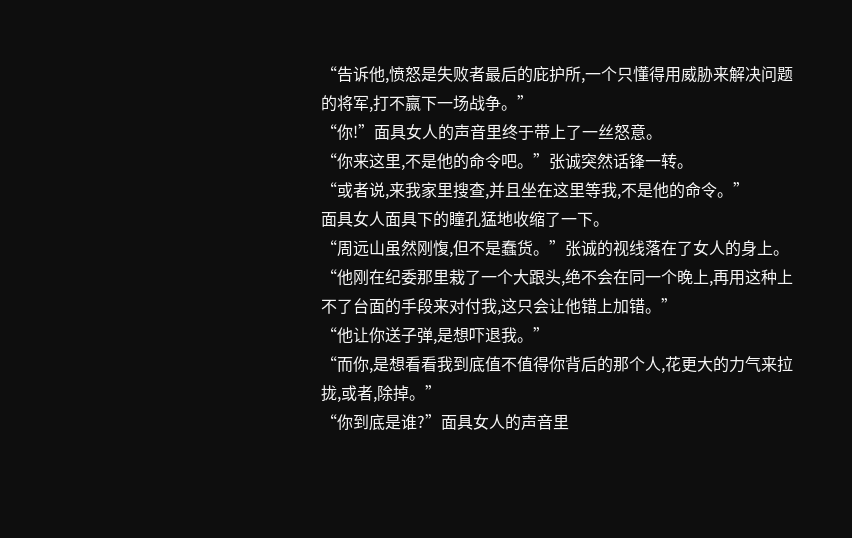“告诉他,愤怒是失败者最后的庇护所,一个只懂得用威胁来解决问题的将军,打不赢下一场战争。”
“你!”面具女人的声音里终于带上了一丝怒意。
“你来这里,不是他的命令吧。”张诚突然话锋一转。
“或者说,来我家里搜查,并且坐在这里等我,不是他的命令。”
面具女人面具下的瞳孔猛地收缩了一下。
“周远山虽然刚愎,但不是蠢货。”张诚的视线落在了女人的身上。
“他刚在纪委那里栽了一个大跟头,绝不会在同一个晚上,再用这种上不了台面的手段来对付我,这只会让他错上加错。”
“他让你送子弹,是想吓退我。”
“而你,是想看看我到底值不值得你背后的那个人,花更大的力气来拉拢,或者,除掉。”
“你到底是谁?”面具女人的声音里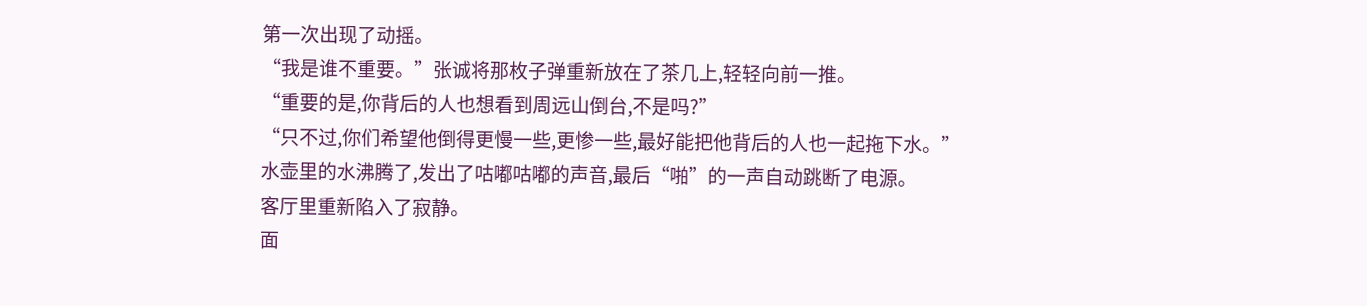第一次出现了动摇。
“我是谁不重要。”张诚将那枚子弹重新放在了茶几上,轻轻向前一推。
“重要的是,你背后的人也想看到周远山倒台,不是吗?”
“只不过,你们希望他倒得更慢一些,更惨一些,最好能把他背后的人也一起拖下水。”
水壶里的水沸腾了,发出了咕嘟咕嘟的声音,最后“啪”的一声自动跳断了电源。
客厅里重新陷入了寂静。
面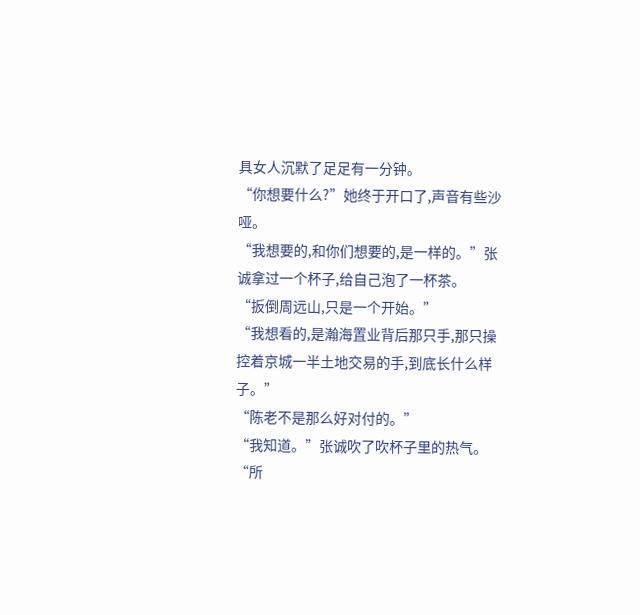具女人沉默了足足有一分钟。
“你想要什么?”她终于开口了,声音有些沙哑。
“我想要的,和你们想要的,是一样的。”张诚拿过一个杯子,给自己泡了一杯茶。
“扳倒周远山,只是一个开始。”
“我想看的,是瀚海置业背后那只手,那只操控着京城一半土地交易的手,到底长什么样子。”
“陈老不是那么好对付的。”
“我知道。”张诚吹了吹杯子里的热气。
“所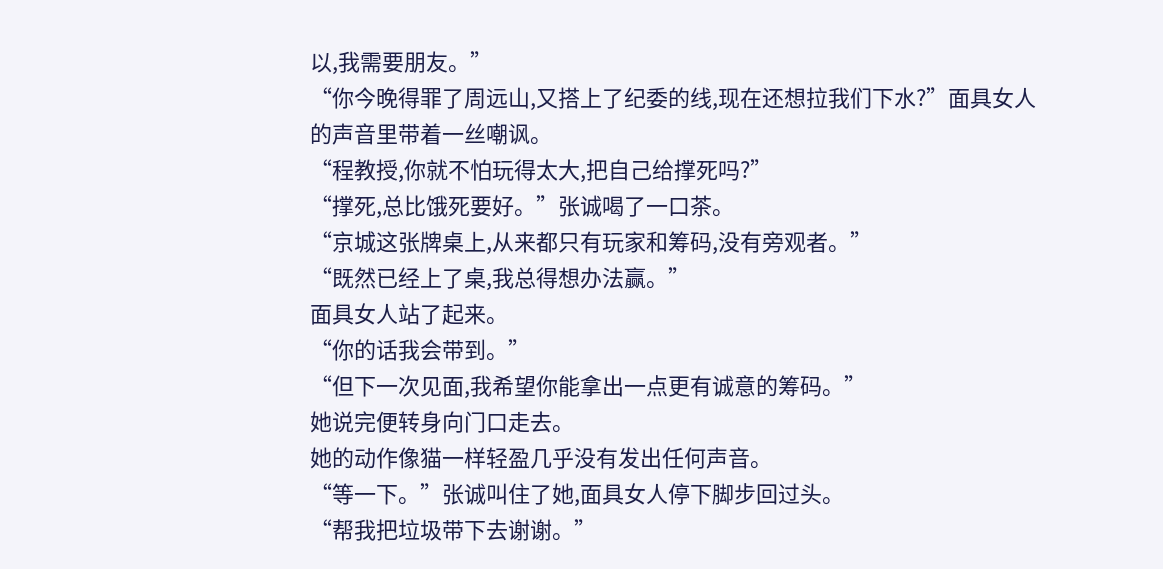以,我需要朋友。”
“你今晚得罪了周远山,又搭上了纪委的线,现在还想拉我们下水?”面具女人的声音里带着一丝嘲讽。
“程教授,你就不怕玩得太大,把自己给撑死吗?”
“撑死,总比饿死要好。”张诚喝了一口茶。
“京城这张牌桌上,从来都只有玩家和筹码,没有旁观者。”
“既然已经上了桌,我总得想办法赢。”
面具女人站了起来。
“你的话我会带到。”
“但下一次见面,我希望你能拿出一点更有诚意的筹码。”
她说完便转身向门口走去。
她的动作像猫一样轻盈几乎没有发出任何声音。
“等一下。”张诚叫住了她,面具女人停下脚步回过头。
“帮我把垃圾带下去谢谢。”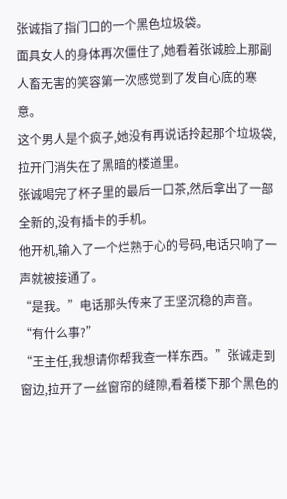张诚指了指门口的一个黑色垃圾袋。
面具女人的身体再次僵住了,她看着张诚脸上那副人畜无害的笑容第一次感觉到了发自心底的寒意。
这个男人是个疯子,她没有再说话拎起那个垃圾袋,拉开门消失在了黑暗的楼道里。
张诚喝完了杯子里的最后一口茶,然后拿出了一部全新的,没有插卡的手机。
他开机,输入了一个烂熟于心的号码,电话只响了一声就被接通了。
“是我。”电话那头传来了王坚沉稳的声音。
“有什么事?”
“王主任,我想请你帮我查一样东西。”张诚走到窗边,拉开了一丝窗帘的缝隙,看着楼下那个黑色的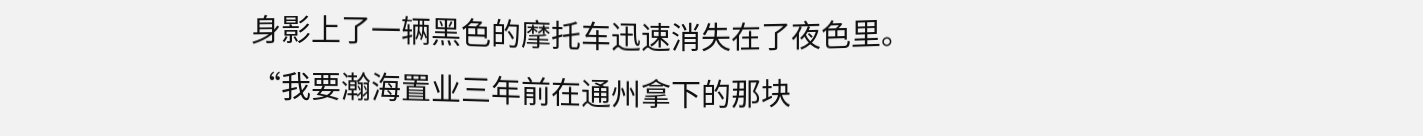身影上了一辆黑色的摩托车迅速消失在了夜色里。
“我要瀚海置业三年前在通州拿下的那块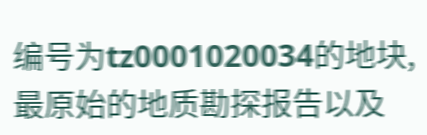编号为tz0001020034的地块,最原始的地质勘探报告以及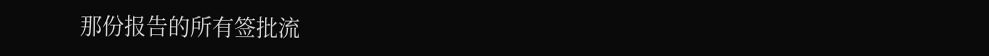那份报告的所有签批流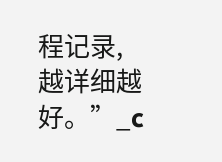程记录,越详细越好。”_c